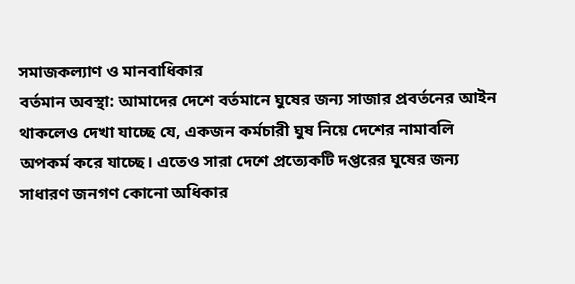সমাজকল্যাণ ও মানবাধিকার
বর্তমান অবস্থা: আমাদের দেশে বর্তমানে ঘুষের জন্য সাজার প্রবর্তনের আইন থাকলেও দেখা যাচ্ছে যে, একজন কর্মচারী ঘুষ নিয়ে দেশের নামাবলি অপকর্ম করে যাচ্ছে। এতেও সারা দেশে প্রত্যেকটি দপ্তরের ঘুষের জন্য সাধারণ জনগণ কোনো অধিকার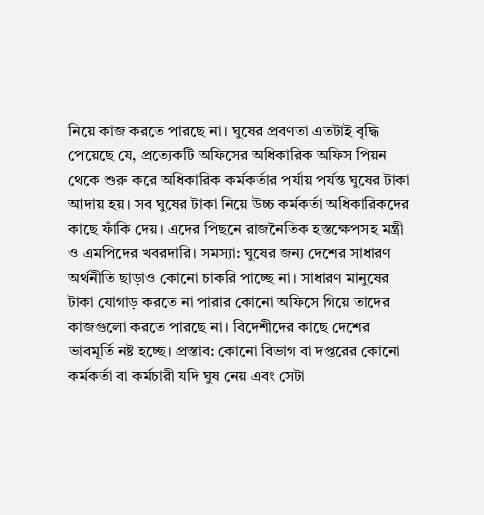নিয়ে কাজ করতে পারছে না। ঘুষের প্রবণতা এতটাই বৃদ্ধি পেয়েছে যে, প্রত্যেকটি অফিসের অধিকারিক অফিস পিয়ন থেকে শুরু করে অধিকারিক কর্মকর্তার পর্যায় পর্যন্ত ঘুষের টাকা আদায় হয়। সব ঘুষের টাকা নিয়ে উচ্চ কর্মকর্তা অধিকারিকদের কাছে ফাঁকি দেয়। এদের পিছনে রাজনৈতিক হস্তক্ষেপসহ মন্ত্রী ও এমপিদের খবরদারি। সমস্যা: ঘুষের জন্য দেশের সাধারণ অর্থনীতি ছাড়াও কোনো চাকরি পাচ্ছে না। সাধারণ মানুষের টাকা যোগাড় করতে না পারার কোনো অফিসে গিয়ে তাদের কাজগুলো করতে পারছে না। বিদেশীদের কাছে দেশের ভাবমূর্তি নষ্ট হচ্ছে। প্রস্তাব: কোনো বিভাগ বা দপ্তরের কোনো কর্মকর্তা বা কর্মচারী যদি ঘুষ নেয় এবং সেটা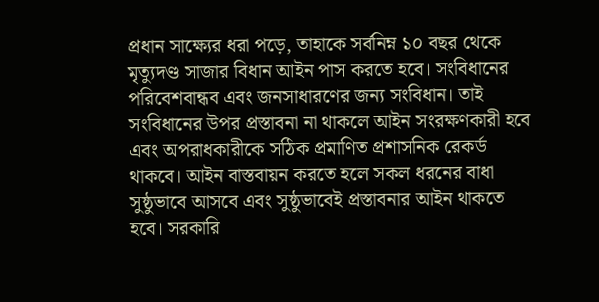প্রধান সাক্ষ্যের ধরা পড়ে, তাহাকে সর্বনিম্ন ১০ বছর থেকে মৃত্যুদণ্ড সাজার বিধান আইন পাস করতে হবে। সংবিধানের পরিবেশবান্ধব এবং জনসাধারণের জন্য সংবিধান। তাই সংবিধানের উপর প্রস্তাবনা না থাকলে আইন সংরক্ষণকারী হবে এবং অপরাধকারীকে সঠিক প্রমাণিত প্রশাসনিক রেকর্ড থাকবে। আইন বাস্তবায়ন করতে হলে সকল ধরনের বাধা সুষ্ঠুভাবে আসবে এবং সুষ্ঠুভাবেই প্রস্তাবনার আইন থাকতে হবে। সরকারি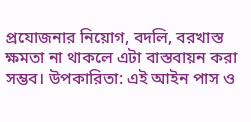প্রযোজনার নিয়োগ, বদলি, বরখাস্ত ক্ষমতা না থাকলে এটা বাস্তবায়ন করা সম্ভব। উপকারিতা: এই আইন পাস ও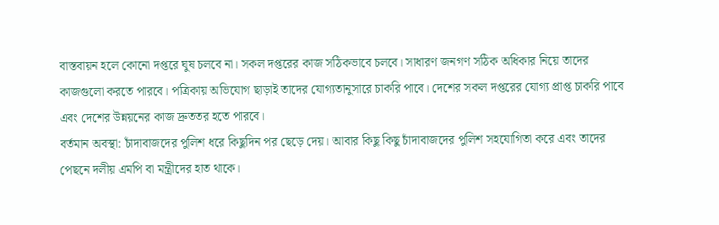বাস্তবায়ন হলে কোনো দপ্তরে ঘুষ চলবে না। সকল দপ্তরের কাজ সঠিকভাবে চলবে। সাধারণ জনগণ সঠিক অধিকার নিয়ে তাদের কাজগুলো করতে পারবে। পত্রিকায় অভিযোগ ছাড়াই তাদের যোগ্যতানুসারে চাকরি পাবে। দেশের সকল দপ্তরের যোগ্য প্রাপ্ত চাকরি পাবে এবং দেশের উন্নয়নের কাজ দ্রুততর হতে পারবে।
বর্তমান অবস্থা: চাঁদাবাজদের পুলিশ ধরে কিছুদিন পর ছেড়ে দেয়। আবার কিছু কিছু চাঁদাবাজদের পুলিশ সহযোগিতা করে এবং তাদের পেছনে দলীয় এমপি বা মন্ত্রীদের হাত থাকে।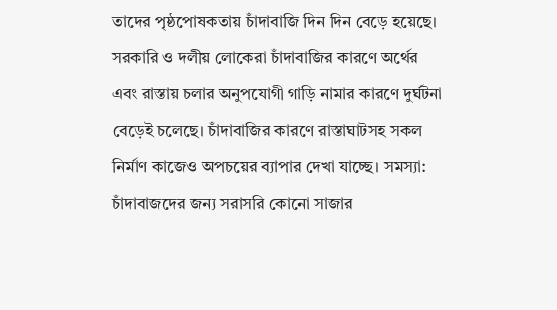তাদের পৃষ্ঠপোষকতায় চাঁদাবাজি দিন দিন বেড়ে হয়েছে। সরকারি ও দলীয় লোকেরা চাঁদাবাজির কারণে অর্থের এবং রাস্তায় চলার অনুপযোগী গাড়ি নামার কারণে দুর্ঘটনা বেড়েই চলেছে। চাঁদাবাজির কারণে রাস্তাঘাটসহ সকল নির্মাণ কাজেও অপচয়ের ব্যাপার দেখা যাচ্ছে। সমস্যা: চাঁদাবাজদের জন্য সরাসরি কোনো সাজার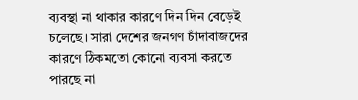ব্যবস্থা না থাকার কারণে দিন দিন বেড়েই চলেছে। সারা দেশের জনগণ চাঁদাবাজদের কারণে ঠিকমতো কোনো ব্যবসা করতে পারছে না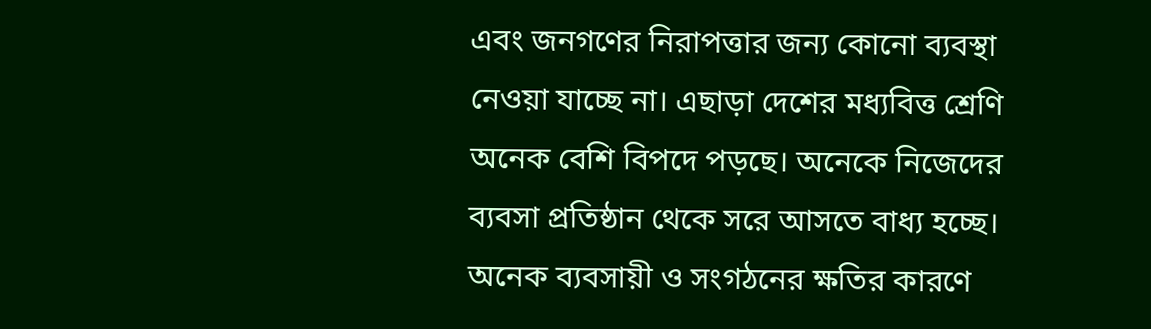এবং জনগণের নিরাপত্তার জন্য কোনো ব্যবস্থা নেওয়া যাচ্ছে না। এছাড়া দেশের মধ্যবিত্ত শ্রেণি অনেক বেশি বিপদে পড়ছে। অনেকে নিজেদের ব্যবসা প্রতিষ্ঠান থেকে সরে আসতে বাধ্য হচ্ছে। অনেক ব্যবসায়ী ও সংগঠনের ক্ষতির কারণে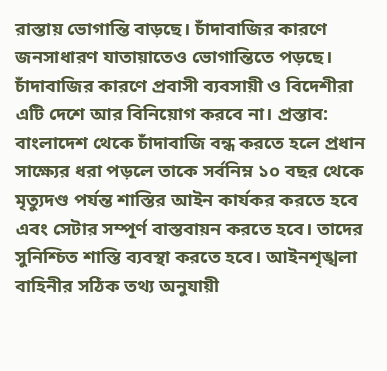রাস্তায় ভোগান্তি বাড়ছে। চাঁদাবাজির কারণে জনসাধারণ যাতায়াতেও ভোগান্তিতে পড়ছে। চাঁদাবাজির কারণে প্রবাসী ব্যবসায়ী ও বিদেশীরা এটি দেশে আর বিনিয়োগ করবে না। প্রস্তাব: বাংলাদেশ থেকে চাঁদাবাজি বন্ধ করতে হলে প্রধান সাক্ষ্যের ধরা পড়লে তাকে সর্বনিম্ন ১০ বছর থেকে মৃত্যুদণ্ড পর্যন্ত শাস্তির আইন কার্যকর করতে হবে এবং সেটার সম্পূর্ণ বাস্তবায়ন করতে হবে। তাদের সুনিশ্চিত শাস্তি ব্যবস্থা করতে হবে। আইনশৃঙ্খলা বাহিনীর সঠিক তথ্য অনুযায়ী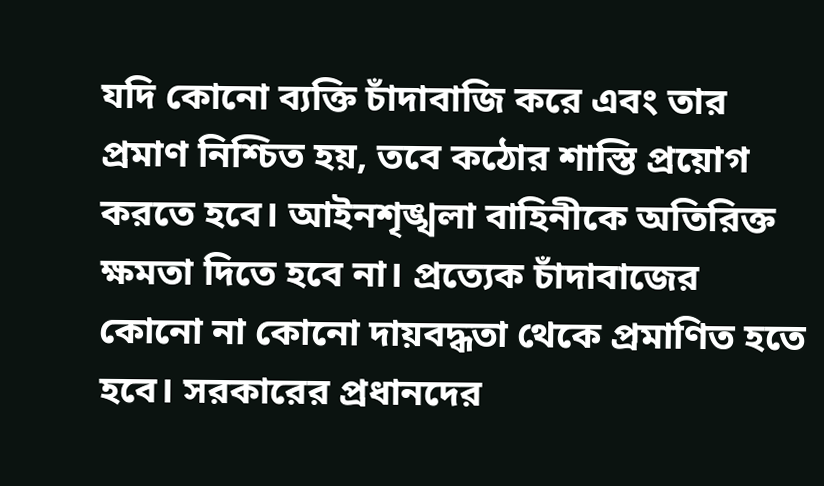যদি কোনো ব্যক্তি চাঁদাবাজি করে এবং তার প্রমাণ নিশ্চিত হয়, তবে কঠোর শাস্তি প্রয়োগ করতে হবে। আইনশৃঙ্খলা বাহিনীকে অতিরিক্ত ক্ষমতা দিতে হবে না। প্রত্যেক চাঁদাবাজের কোনো না কোনো দায়বদ্ধতা থেকে প্রমাণিত হতে হবে। সরকারের প্রধানদের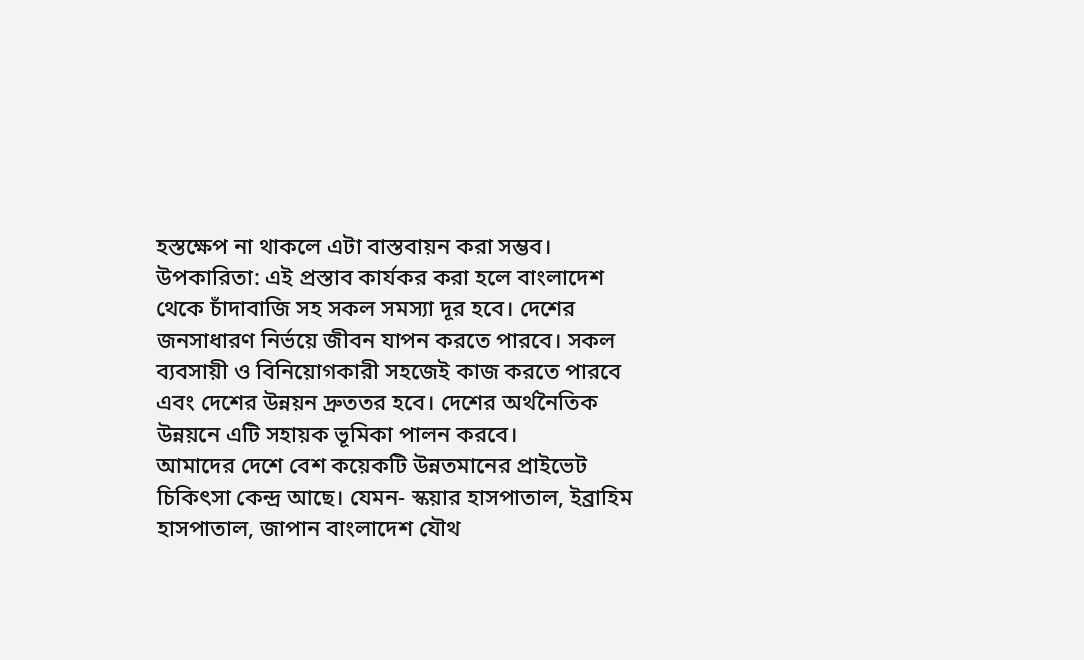হস্তক্ষেপ না থাকলে এটা বাস্তবায়ন করা সম্ভব। উপকারিতা: এই প্রস্তাব কার্যকর করা হলে বাংলাদেশ থেকে চাঁদাবাজি সহ সকল সমস্যা দূর হবে। দেশের জনসাধারণ নির্ভয়ে জীবন যাপন করতে পারবে। সকল ব্যবসায়ী ও বিনিয়োগকারী সহজেই কাজ করতে পারবে এবং দেশের উন্নয়ন দ্রুততর হবে। দেশের অর্থনৈতিক উন্নয়নে এটি সহায়ক ভূমিকা পালন করবে।
আমাদের দেশে বেশ কয়েকটি উন্নতমানের প্রাইভেট চিকিৎসা কেন্দ্র আছে। যেমন- স্কয়ার হাসপাতাল, ইব্রাহিম হাসপাতাল, জাপান বাংলাদেশ যৌথ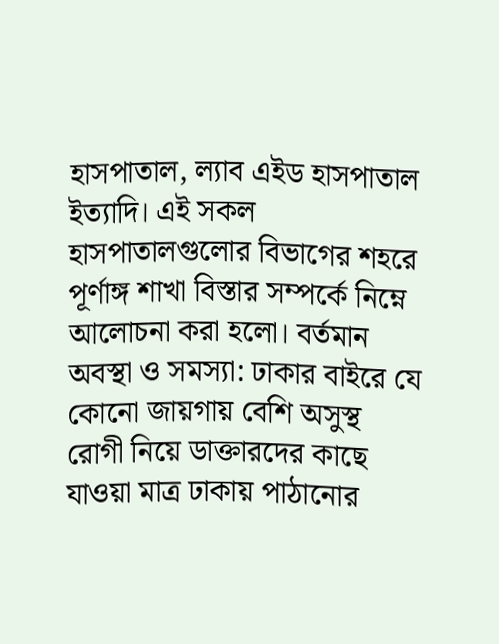হাসপাতাল, ল্যাব এইড হাসপাতাল ইত্যাদি। এই সকল হাসপাতালগুলোর বিভাগের শহরে পূর্ণাঙ্গ শাখা বিস্তার সম্পর্কে নিম্নে আলোচনা করা হলো। বর্তমান অবস্থা ও সমস্যা: ঢাকার বাইরে যে কোনো জায়গায় বেশি অসুস্থ রোগী নিয়ে ডাক্তারদের কাছে যাওয়া মাত্র ঢাকায় পাঠানোর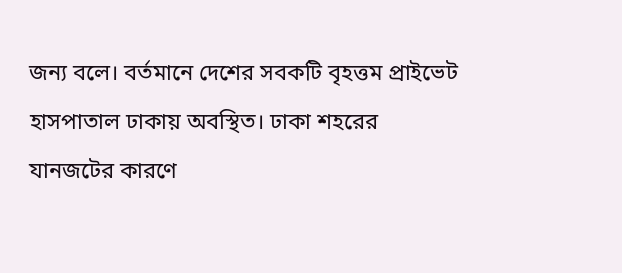জন্য বলে। বর্তমানে দেশের সবকটি বৃহত্তম প্রাইভেট হাসপাতাল ঢাকায় অবস্থিত। ঢাকা শহরের যানজটের কারণে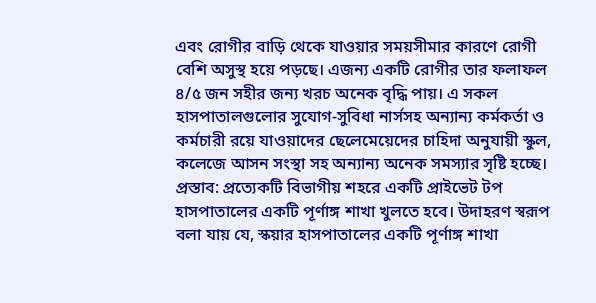এবং রোগীর বাড়ি থেকে যাওয়ার সময়সীমার কারণে রোগী বেশি অসুস্থ হয়ে পড়ছে। এজন্য একটি রোগীর তার ফলাফল ৪/৫ জন সহীর জন্য খরচ অনেক বৃদ্ধি পায়। এ সকল হাসপাতালগুলোর সুযোগ-সুবিধা নার্সসহ অন্যান্য কর্মকর্তা ও কর্মচারী রয়ে যাওয়াদের ছেলেমেয়েদের চাহিদা অনুযায়ী স্কুল, কলেজে আসন সংস্থা সহ অন্যান্য অনেক সমস্যার সৃষ্টি হচ্ছে। প্রস্তাব: প্রত্যেকটি বিভাগীয় শহরে একটি প্রাইভেট টপ হাসপাতালের একটি পূর্ণাঙ্গ শাখা খুলতে হবে। উদাহরণ স্বরূপ বলা যায় যে, স্কয়ার হাসপাতালের একটি পূর্ণাঙ্গ শাখা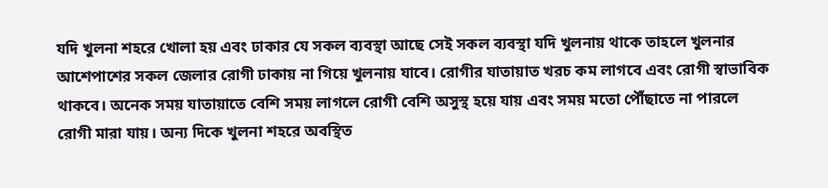যদি খুলনা শহরে খোলা হয় এবং ঢাকার যে সকল ব্যবস্থা আছে সেই সকল ব্যবস্থা যদি খুলনায় থাকে তাহলে খুলনার আশেপাশের সকল জেলার রোগী ঢাকায় না গিয়ে খুলনায় যাবে। রোগীর যাতায়াত খরচ কম লাগবে এবং রোগী স্বাভাবিক থাকবে। অনেক সময় যাতায়াতে বেশি সময় লাগলে রোগী বেশি অসুস্থ হয়ে যায় এবং সময় মতো পৌঁছাতে না পারলে রোগী মারা যায়। অন্য দিকে খুলনা শহরে অবস্থিত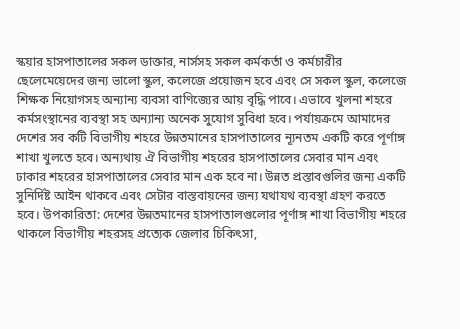স্কয়ার হাসপাতালের সকল ডাক্তার, নার্সসহ সকল কর্মকর্তা ও কর্মচারীর ছেলেমেয়েদের জন্য ভালো স্কুল, কলেজে প্রয়োজন হবে এবং সে সকল স্কুল, কলেজে শিক্ষক নিয়োগসহ অন্যান্য ব্যবসা বাণিজ্যের আয় বৃদ্ধি পাবে। এভাবে খুলনা শহরে কর্মসংস্থানের ব্যবস্থা সহ অন্যান্য অনেক সুযোগ সুবিধা হবে। পর্যায়ক্রমে আমাদের দেশের সব কটি বিভাগীয় শহরে উন্নতমানের হাসপাতালের ন্যূনতম একটি করে পূর্ণাঙ্গ শাখা খুলতে হবে। অন্যথায় ঐ বিভাগীয় শহরের হাসপাতালের সেবার মান এবং ঢাকার শহরের হাসপাতালের সেবার মান এক হবে না। উন্নত প্রস্তাবগুলির জন্য একটি সুনির্দিষ্ট আইন থাকবে এবং সেটার বাস্তবায়নের জন্য যথাযথ ব্যবস্থা গ্রহণ করতে হবে। উপকারিতা: দেশের উন্নতমানের হাসপাতালগুলোর পূর্ণাঙ্গ শাখা বিভাগীয় শহরে থাকলে বিভাগীয় শহরসহ প্রত্যেক জেলার চিকিৎসা,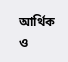আর্থিক ও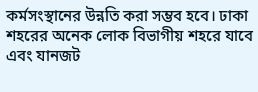কর্মসংস্থানের উন্নতি করা সম্ভব হবে। ঢাকা শহরের অনেক লোক বিভাগীয় শহরে যাবে এবং যানজট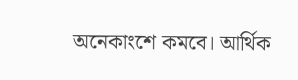অনেকাংশে কমবে। আর্থিক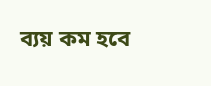ব্যয় কম হবে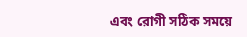এবং রোগী সঠিক সময়ে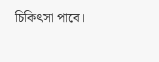চিকিৎসা পাবে।